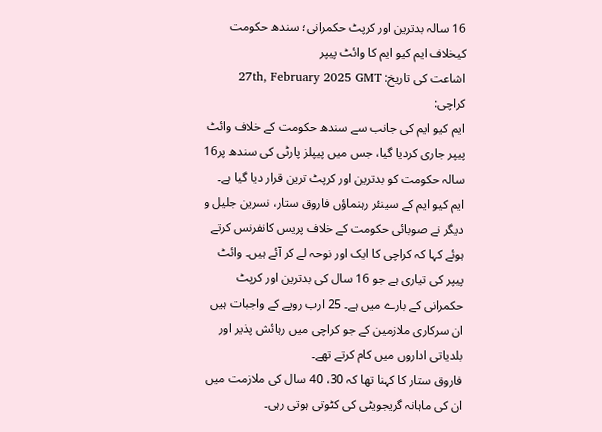16 سالہ بدترین اور کرپٹ حکمرانی؛ سندھ حکومت کیخلاف ایم کیو ایم کا وائٹ پیپر
اشاعت کی تاریخ: 27th, February 2025 GMT
کراچی:
ایم کیو ایم کی جانب سے سندھ حکومت کے خلاف وائٹ پیپر جاری کردیا گیا، جس میں پیپلز پارٹی کی سندھ پر16 سالہ حکومت کو بدترین اور کرپٹ ترین قرار دیا گیا ہے۔
ایم کیو ایم کے سینئر رہنماؤں فاروق ستار، نسرین جلیل و دیگر نے صوبائی حکومت کے خلاف پریس کانفرنس کرتے ہوئے کہا کہ کراچی کا ایک اور نوحہ لے کر آئے ہیں۔ وائٹ پیپر کی تیاری ہے جو 16 سال کی بدترین اور کرپٹ حکمرانی کے بارے میں ہے۔ 25 ارب روپے کے واجبات ہیں ان سرکاری ملازمین کے جو کراچی میں رہائش پذیر اور بلدیاتی اداروں میں کام کرتے تھے۔
فاروق ستار کا کہنا تھا کہ 30، 40 سال کی ملازمت میں ان کی ماہانہ گریجویٹی کی کٹوتی ہوتی رہی۔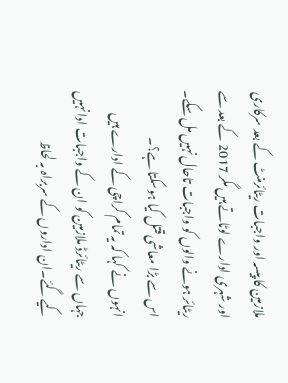ملازمین کا پیسہ اور واجبات ریٹائرمنٹ کے بعد سرکاری اور شہری ادارے لوٹاتے ہیں مگر 2017 کے بعد سے ریٹائر ہونے والوں کو واجبات تاحال نہیں مل سکے۔ اس سے بڑا معاشی قتل کیا ہوسکتا ہے؟۔
انہوں نے کہا کہ یہ تمام کراچی کے ادارے ہیں جہاں سے ریٹائرڈ ملازمین کو ان کے واجبات ادا نہیں کیے گئے۔ان اداروں کے سربراہ بہ لحاظ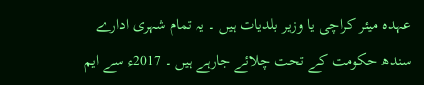عہدہ میئر کراچی یا وزیر بلدیات ہیں ۔ یہ تمام شہری ادارے سندھ حکومت کے تحت چلائے جارہے ہیں ۔ 2017ء سے ایم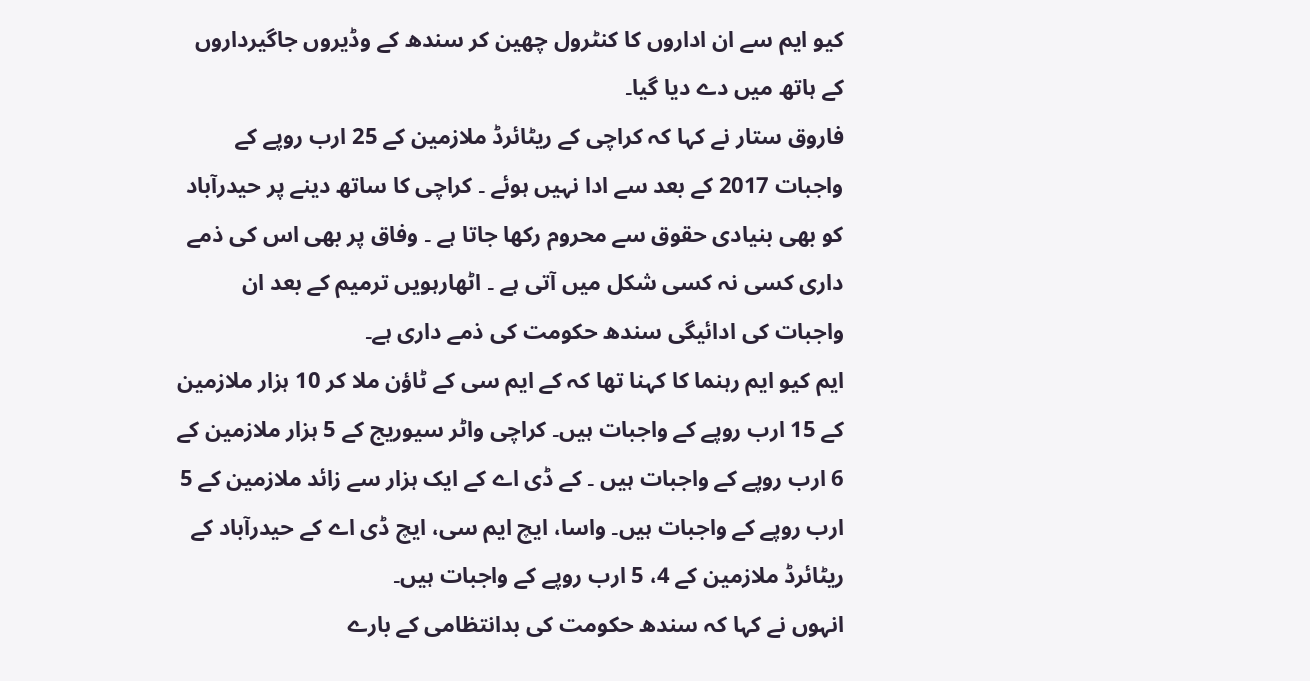کیو ایم سے ان اداروں کا کنٹرول چھین کر سندھ کے وڈیروں جاگیرداروں کے ہاتھ میں دے دیا گیا۔
فاروق ستار نے کہا کہ کراچی کے ریٹائرڈ ملازمین کے 25 ارب روپے کے واجبات 2017 کے بعد سے ادا نہیں ہوئے ۔ کراچی کا ساتھ دینے پر حیدرآباد کو بھی بنیادی حقوق سے محروم رکھا جاتا ہے ۔ وفاق پر بھی اس کی ذمے داری کسی نہ کسی شکل میں آتی ہے ۔ اٹھارہویں ترمیم کے بعد ان واجبات کی ادائیگی سندھ حکومت کی ذمے داری ہے۔
ایم کیو ایم رہنما کا کہنا تھا کہ کے ایم سی کے ٹاؤن ملا کر 10 ہزار ملازمین کے 15 ارب روپے کے واجبات ہیں۔ کراچی واٹر سیوریج کے 5 ہزار ملازمین کے 6 ارب روپے کے واجبات ہیں ۔ کے ڈی اے کے ایک ہزار سے زائد ملازمین کے 5 ارب روپے کے واجبات ہیں۔ واسا، ایچ ایم سی، ایچ ڈی اے کے حیدرآباد کے ریٹائرڈ ملازمین کے 4، 5 ارب روپے کے واجبات ہیں۔
انہوں نے کہا کہ سندھ حکومت کی بدانتظامی کے بارے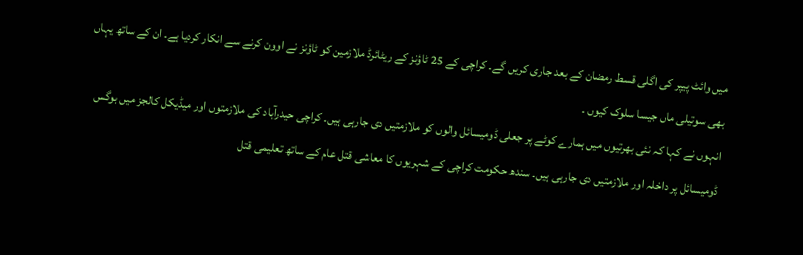میں وائٹ پیپر کی اگلی قسط رمضان کے بعد جاری کریں گے۔ کراچی کے 25 ٹاؤنز کے ریٹائرڈ ملازمین کو ٹاؤنز نے اوون کرنے سے انکار کردیا ہے۔ ان کے ساتھ یہاں بھی سوتیلی ماں جیسا سلوک کیوں ۔
انہوں نے کہا کہ نئی بھرتیوں میں ہمارے کوٹے پر جعلی ڈومیسائل والوں کو ملازمتیں دی جارہی ہیں۔ کراچی حیدرآباد کی ملازمتوں اور میڈیکل کالجز میں بوگس ڈومیسائل پر داخلہ اور ملازمتیں دی جارہی ہیں۔ سندھ حکومت کراچی کے شہریوں کا معاشی قتل عام کے ساتھ تعلیمی قتل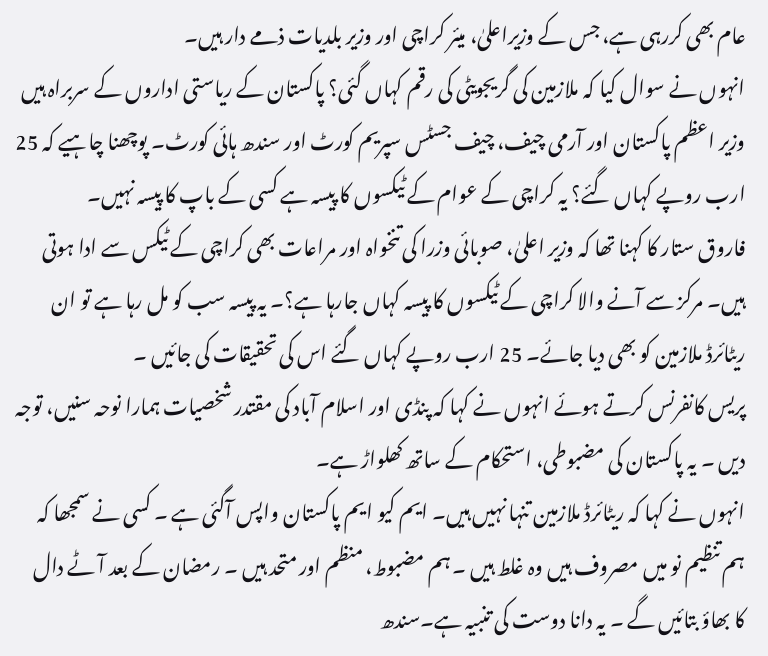عام بھی کررہی ہے، جس کے وزیراعلیٰ، میئر کراچی اور وزیر بلدیات ذمے دار ہیں۔
انہوں نے سوال کیا کہ ملازمین کی گریجویٹی کی رقم کہاں گئی؟ پاکستان کے ریاستی اداروں کے سربراہ ہیں وزیر اعظم پاکستان اور آرمی چیف، چیف جسٹس سپریم کورٹ اور سندھ ہائی کورٹ۔ پوچھنا چاہیے کہ 25 ارب روپے کہاں گئے؟ یہ کراچی کے عوام کے ٹیکسوں کا پیسہ ہے کسی کے باپ کا پیسہ نہیں۔
فاروق ستار کا کہنا تھا کہ وزیر اعلیٰ، صوبائی وزرا کی تنخواہ اور مراعات بھی کراچی کے ٹیکس سے ادا ہوتی ہیں۔ مرکز سے آنے والا کراچی کے ٹیکسوں کا پیسہ کہاں جارہا ہے؟۔ یہ پیسہ سب کو مل رہا ہے تو ان ریٹائرڈ ملازمین کو بھی دیا جائے۔ 25 ارب روپے کہاں گئے اس کی تحقیقات کی جائیں ۔
پریس کانفرنس کرتے ہوئے انہوں نے کہا کہ پنڈی اور اسلام آباد کی مقتدر شخصیات ہمارا نوحہ سنیں، توجہ دیں ۔ یہ پاکستان کی مضبوطی، استحکام کے ساتھ کھلواڑ ہے۔
انہوں نے کہا کہ ریٹائرڈ ملازمین تنہا نہیں ہیں۔ ایم کیو ایم پاکستان واپس آگئی ہے ۔ کسی نے سمجھا کہ ہم تنظیم نو میں مصروف ہیں وہ غلط ہیں ۔ ہم مضبوط، منظم اور متحد ہیں ۔ رمضان کے بعد آٹے دال کا بھاؤ بتائیں گے ۔ یہ دانا دوست کی تنبیہ ہے۔سندھ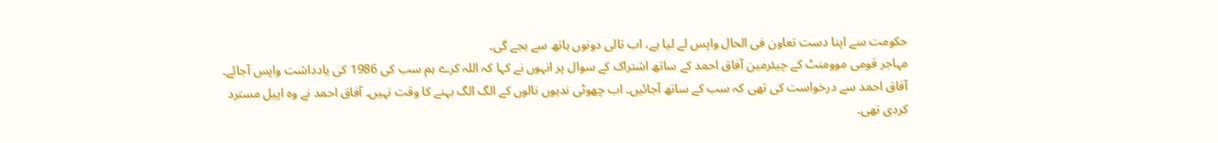حکومت سے اپنا دست تعاون فی الحال واپس لے لیا ہے، اب تالی دونوں ہاتھ سے بجے گی۔
مہاجر قومی موومنٹ کے چیئرمین آفاق احمد کے ساتھ اشتراک کے سوال پر انہوں نے کہا کہ اللہ کرے ہم سب کی 1986 کی یادداشت واپس آجائے۔ آفاق احمد سے درخواست کی تھی کہ سب کے ساتھ آجائیں۔ اب چھوٹی ندیوں نالوں کے الگ الگ بہنے کا وقت نہیں۔ آفاق احمد نے وہ اپیل مسترد کردی تھی۔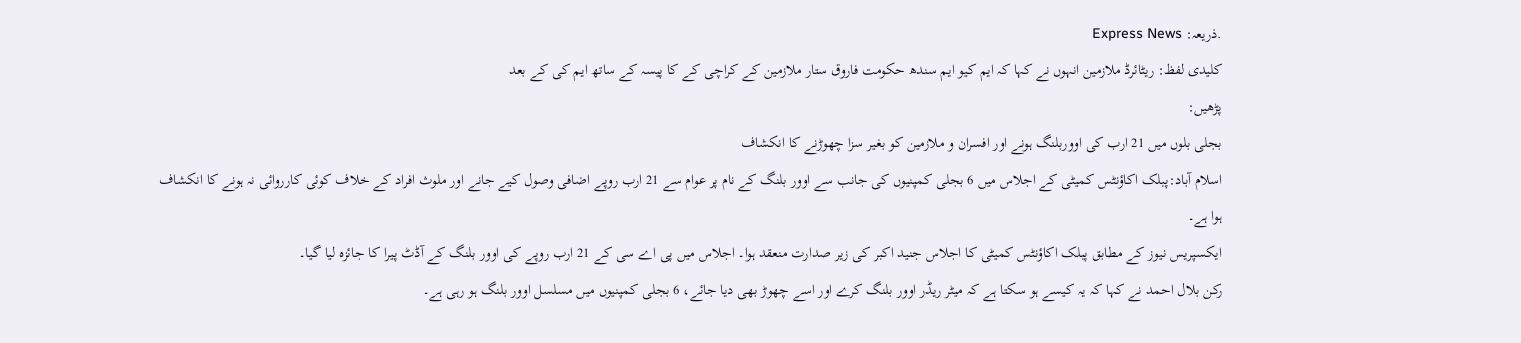.ذریعہ: Express News
کلیدی لفظ: ریٹائرڈ ملازمین انہوں نے کہا کہ ایم کیو ایم سندھ حکومت فاروق ستار ملازمین کے کراچی کے کا پیسہ کے ساتھ ایم کی کے بعد
پڑھیں:
بجلی بلوں میں 21 ارب کی اووربلنگ ہونے اور افسران و ملازمین کو بغیر سزا چھوڑنے کا انکشاف
اسلام آباد:پبلک اکاؤنٹس کمیٹی کے اجلاس میں 6 بجلی کمپنیوں کی جانب سے اوور بلنگ کے نام پر عوام سے 21 ارب روپے اضافی وصول کیے جانے اور ملوث افراد کے خلاف کوئی کارروائی نہ ہونے کا انکشاف ہوا ہے۔
ایکسپریس نیوز کے مطابق پبلک اکاؤنٹس کمیٹی کا اجلاس جنید اکبر کی زیر صدارت منعقد ہوا۔ اجلاس میں پی اے سی کے 21 ارب روپے کی اوور بلنگ کے آڈٹ پیرا کا جائزہ لیا گیا۔
رکن بلال احمد نے کہا کہ یہ کیسے ہو سکتا ہے کہ میٹر ریڈر اوور بلنگ کرے اور اسے چھوڑ بھی دیا جائے، 6 بجلی کمپنیوں میں مسلسل اوور بلنگ ہو رہی ہے۔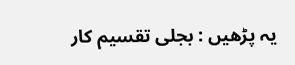یہ پڑھیں : بجلی تقسیم کار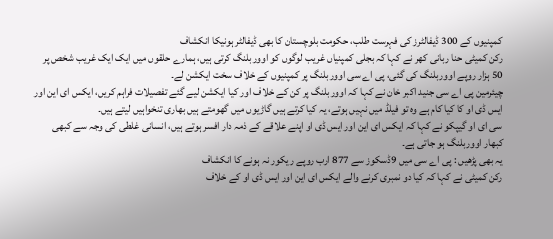کمپنیوں کے 300 ڈیفالٹرز کی فہرست طلب، حکومت بلوچستان کا بھی ڈیفالٹر ہونیکا انکشاف
رکن کمیٹی حنا ربانی کھر نے کہا کہ بجلی کمپنیاں غریب لوگوں کو اووربلنگ کرتی ہیں، ہمارے حلقوں میں ایک ایک غریب شخص پر 50 ہزار روپے اووربلنگ کی گئی، پی اے سی اووربلنگ پر کمپنیوں کے خلاف سخت ایکشن لے۔
چیئرمین پی اے سی جنید اکبر خان نے کہا کہ اووربلنگ پر کن کے خلاف اور کیا ایکشن لیے گئے تفصیلات فراہم کریں، ایکس ای این اور ایس ڈی او کا کیا کام ہے وہ تو فیلڈ میں نہیں ہوتے، یہ کیا کرتے ہیں گاڑیوں میں گھومتے ہیں بھاری تنخواہیں لیتے ہیں۔
سی ای او گیپکو نے کہا کہ ایکس ای این اور ایس ڈی او اپنے علاقے کے ذمہ دار افسر ہوتے ہیں، انسانی غلطی کی وجہ سے کبھی کبھار اووربلنگ ہو جاتی ہے۔
یہ بھی پڑھیں : پی اے سی میں 9ڈسکوز سے 877 ارب روپے ریکور نہ ہونے کا انکشاف
رکن کمیٹی نے کہا کہ کیا دو نمبری کرنے والے ایکس ای این اور ایس ڈی او کے خلاف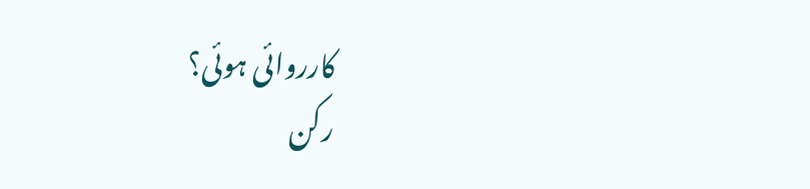کارروائی ہوئی؟
رکن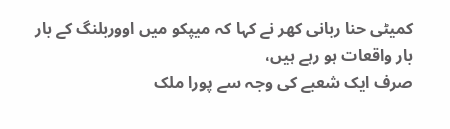کمیٹی حنا ربانی کھر نے کہا کہ میپکو میں اووربلنگ کے بار بار واقعات ہو رہے ہیں،
صرف ایک شعبے کی وجہ سے پورا ملک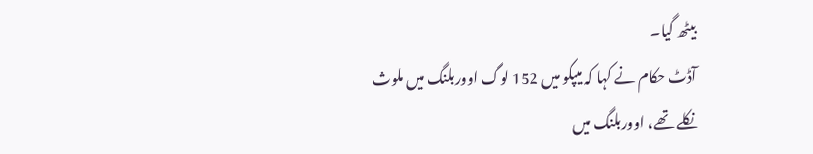بیٹھ گیا۔
آڈٹ حکام نے کہا کہ میپکو میں 152 لوگ اووربلنگ میں ملوث نکلے تھے، اووربلنگ میں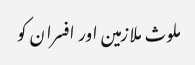ملوث ملازمین اور افسران کو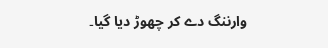وارننگ دے کر چھوڑ دیا گیا۔